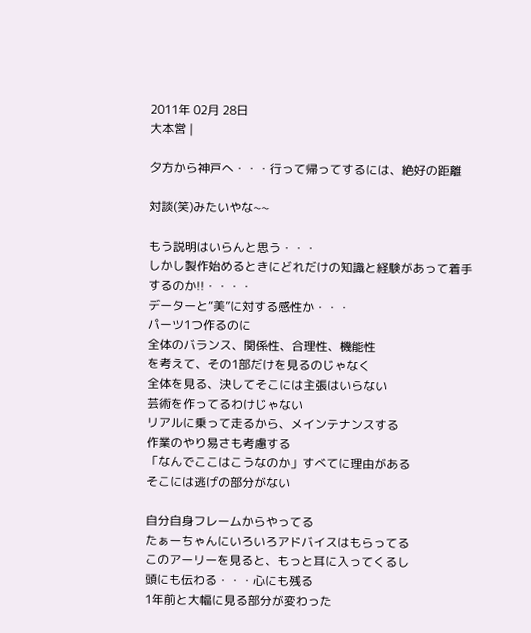2011年 02月 28日
大本営 |

夕方から神戸へ・・・行って帰ってするには、絶好の距離

対談(笑)みたいやな~~

もう説明はいらんと思う・・・
しかし製作始めるときにどれだけの知識と経験があって着手
するのか!!・・・・
データーと“美”に対する感性か・・・
パーツ1つ作るのに
全体のバランス、関係性、合理性、機能性
を考えて、その1部だけを見るのじゃなく
全体を見る、決してそこには主張はいらない
芸術を作ってるわけじゃない
リアルに乗って走るから、メインテナンスする
作業のやり易さも考慮する
「なんでここはこうなのか」すべてに理由がある
そこには逃げの部分がない

自分自身フレームからやってる
たぁーちゃんにいろいろアドバイスはもらってる
このアーリーを見ると、もっと耳に入ってくるし
頭にも伝わる・・・心にも残る
1年前と大幅に見る部分が変わった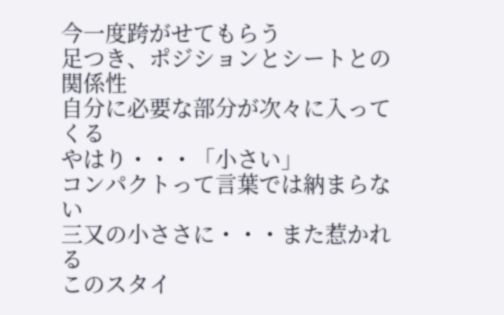今一度跨がせてもらう
足つき、ポジションとシートとの関係性
自分に必要な部分が次々に入ってくる
やはり・・・「小さい」
コンパクトって言葉では納まらない
三又の小ささに・・・また惹かれる
このスタイ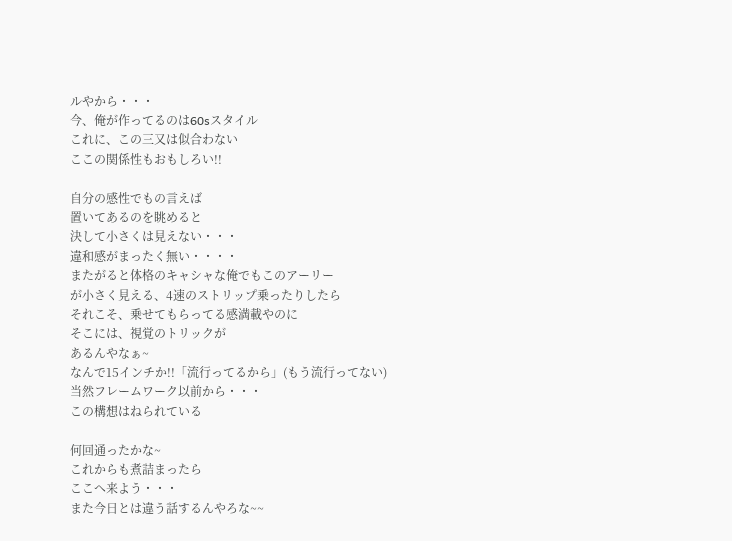ルやから・・・
今、俺が作ってるのは60sスタイル
これに、この三又は似合わない
ここの関係性もおもしろい!!

自分の感性でもの言えば
置いてあるのを眺めると
決して小さくは見えない・・・
違和感がまったく無い・・・・
またがると体格のキャシャな俺でもこのアーリー
が小さく見える、4速のストリップ乗ったりしたら
それこそ、乗せてもらってる感満載やのに
そこには、視覚のトリックが
あるんやなぁ~
なんで15インチか!!「流行ってるから」(もう流行ってない)
当然フレームワーク以前から・・・
この構想はねられている

何回通ったかな~
これからも煮詰まったら
ここへ来よう・・・
また今日とは違う話するんやろな~~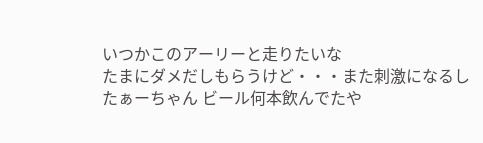いつかこのアーリーと走りたいな
たまにダメだしもらうけど・・・また刺激になるし
たぁーちゃん ビール何本飲んでたや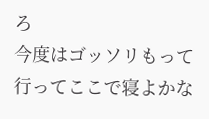ろ
今度はゴッソリもって行ってここで寝よかな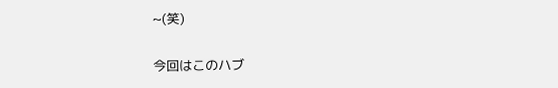~(笑)

今回はこのハブ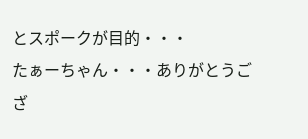とスポークが目的・・・
たぁーちゃん・・・ありがとうござ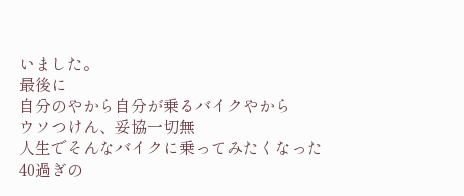いました。
最後に
自分のやから自分が乗るバイクやから
ウソつけん、妥協一切無
人生でそんなバイクに乗ってみたくなった
40過ぎの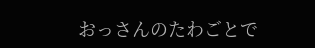おっさんのたわごとで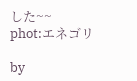した~~
phot:エネゴリ

by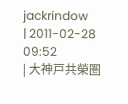jackrindow
| 2011-02-28 09:52
| 大神戸共榮圏